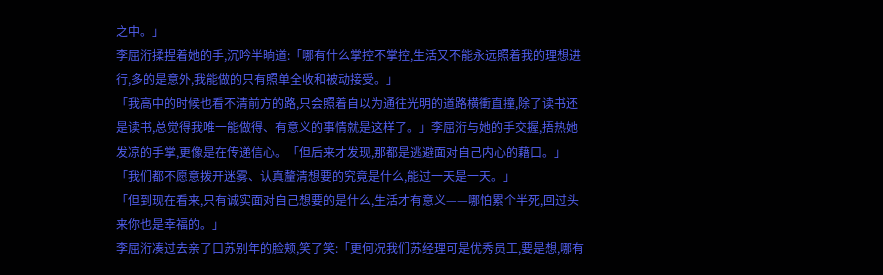之中。」
李屈洐揉捏着她的手,沉吟半晌道:「哪有什么掌控不掌控,生活又不能永远照着我的理想进行,多的是意外,我能做的只有照单全收和被动接受。」
「我高中的时候也看不清前方的路,只会照着自以为通往光明的道路横衝直撞,除了读书还是读书,总觉得我唯一能做得、有意义的事情就是这样了。」李屈洐与她的手交握,捂热她发凉的手掌,更像是在传递信心。「但后来才发现,那都是逃避面对自己内心的藉口。」
「我们都不愿意拨开迷雾、认真釐清想要的究竟是什么,能过一天是一天。」
「但到现在看来,只有诚实面对自己想要的是什么,生活才有意义——哪怕累个半死,回过头来你也是幸福的。」
李屈洐凑过去亲了口苏别年的脸颊,笑了笑:「更何况我们苏经理可是优秀员工,要是想,哪有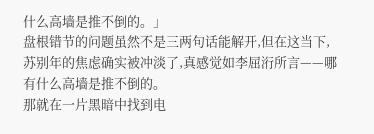什么高墙是推不倒的。」
盘根错节的问题虽然不是三两句话能解开,但在这当下,苏别年的焦虑确实被冲淡了,真感觉如李屈洐所言——哪有什么高墙是推不倒的。
那就在一片黑暗中找到电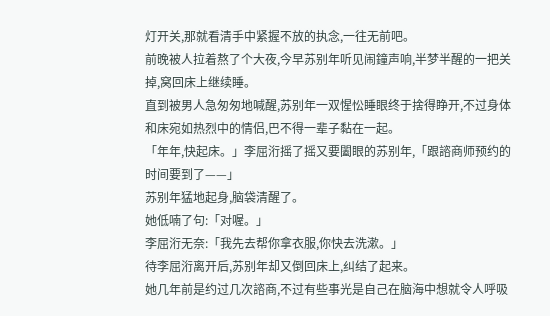灯开关,那就看清手中紧握不放的执念,一往无前吧。
前晚被人拉着熬了个大夜,今早苏别年听见闹鐘声响,半梦半醒的一把关掉,窝回床上继续睡。
直到被男人急匆匆地喊醒,苏别年一双惺忪睡眼终于捨得睁开,不过身体和床宛如热烈中的情侣,巴不得一辈子黏在一起。
「年年,快起床。」李屈洐摇了摇又要闔眼的苏别年,「跟諮商师预约的时间要到了——」
苏别年猛地起身,脑袋清醒了。
她低喃了句:「对喔。」
李屈洐无奈:「我先去帮你拿衣服,你快去洗漱。」
待李屈洐离开后,苏别年却又倒回床上,纠结了起来。
她几年前是约过几次諮商,不过有些事光是自己在脑海中想就令人呼吸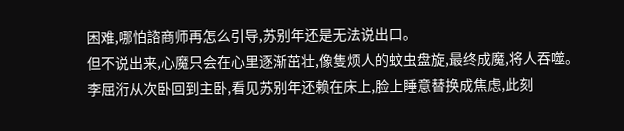困难,哪怕諮商师再怎么引导,苏别年还是无法说出口。
但不说出来,心魔只会在心里逐渐茁壮,像隻烦人的蚊虫盘旋,最终成魔,将人吞噬。
李屈洐从次卧回到主卧,看见苏别年还赖在床上,脸上睡意替换成焦虑,此刻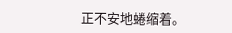正不安地蜷缩着。